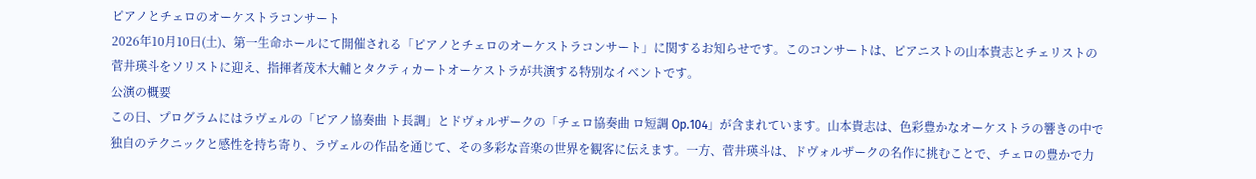ピアノとチェロのオーケストラコンサート
2026年10月10日(土)、第一生命ホールにて開催される「ピアノとチェロのオーケストラコンサート」に関するお知らせです。このコンサートは、ピアニストの山本貴志とチェリストの菅井瑛斗をソリストに迎え、指揮者茂木大輔とタクティカートオーケストラが共演する特別なイベントです。
公演の概要
この日、プログラムにはラヴェルの「ピアノ協奏曲 ト長調」とドヴォルザークの「チェロ協奏曲 ロ短調 Op.104」が含まれています。山本貴志は、色彩豊かなオーケストラの響きの中で独自のテクニックと感性を持ち寄り、ラヴェルの作品を通じて、その多彩な音楽の世界を観客に伝えます。一方、菅井瑛斗は、ドヴォルザークの名作に挑むことで、チェロの豊かで力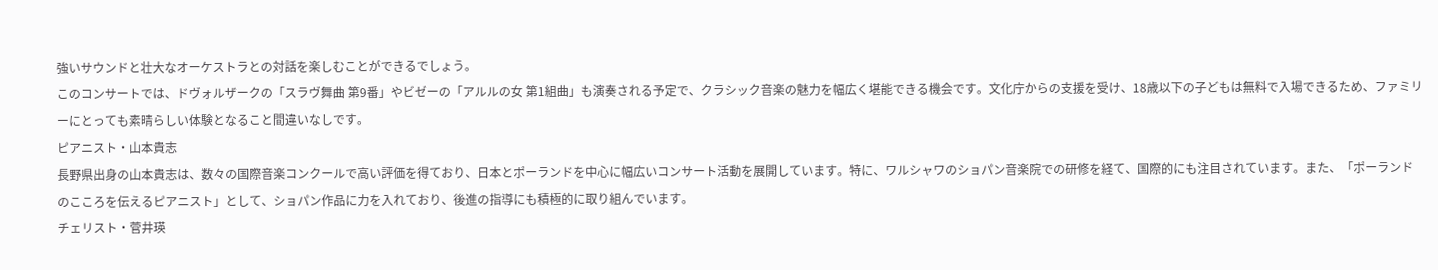強いサウンドと壮大なオーケストラとの対話を楽しむことができるでしょう。
このコンサートでは、ドヴォルザークの「スラヴ舞曲 第9番」やビゼーの「アルルの女 第1組曲」も演奏される予定で、クラシック音楽の魅力を幅広く堪能できる機会です。文化庁からの支援を受け、18歳以下の子どもは無料で入場できるため、ファミリーにとっても素晴らしい体験となること間違いなしです。
ピアニスト・山本貴志
長野県出身の山本貴志は、数々の国際音楽コンクールで高い評価を得ており、日本とポーランドを中心に幅広いコンサート活動を展開しています。特に、ワルシャワのショパン音楽院での研修を経て、国際的にも注目されています。また、「ポーランドのこころを伝えるピアニスト」として、ショパン作品に力を入れており、後進の指導にも積極的に取り組んでいます。
チェリスト・菅井瑛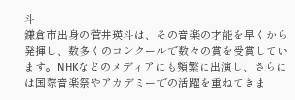斗
鎌倉市出身の菅井瑛斗は、その音楽の才能を早くから発揮し、数多くのコンクールで数々の賞を受賞しています。NHKなどのメディアにも頻繁に出演し、さらには国際音楽祭やアカデミーでの活躍を重ねてきま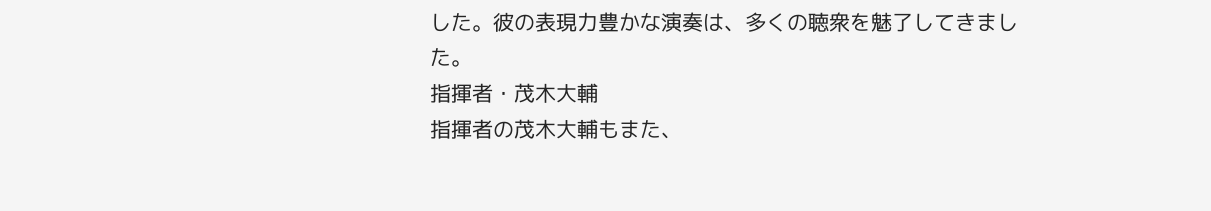した。彼の表現力豊かな演奏は、多くの聴衆を魅了してきました。
指揮者・茂木大輔
指揮者の茂木大輔もまた、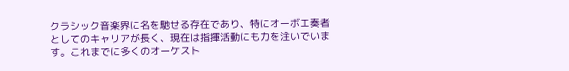クラシック音楽界に名を馳せる存在であり、特にオーボエ奏者としてのキャリアが長く、現在は指揮活動にも力を注いでいます。これまでに多くのオーケスト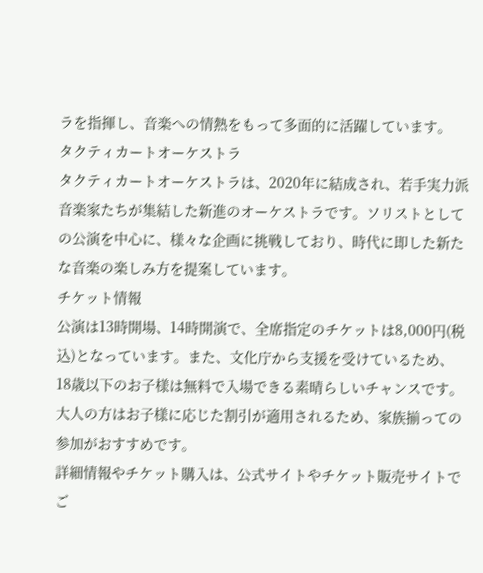ラを指揮し、音楽への情熱をもって多面的に活躍しています。
タクティカートオーケストラ
タクティカートオーケストラは、2020年に結成され、若手実力派音楽家たちが集結した新進のオーケストラです。ソリストとしての公演を中心に、様々な企画に挑戦しており、時代に即した新たな音楽の楽しみ方を提案しています。
チケット情報
公演は13時開場、14時開演で、全席指定のチケットは8,000円(税込)となっています。また、文化庁から支援を受けているため、18歳以下のお子様は無料で入場できる素晴らしいチャンスです。大人の方はお子様に応じた割引が適用されるため、家族揃っての参加がおすすめです。
詳細情報やチケット購入は、公式サイトやチケット販売サイトでご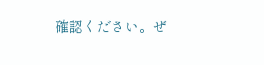確認ください。ぜ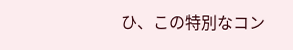ひ、この特別なコン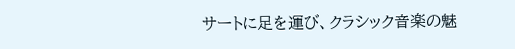サートに足を運び、クラシック音楽の魅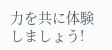力を共に体験しましょう!